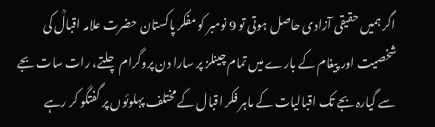اگر ہمیں حقیقی آزادی حاصل ہوتی تو 9 نومبر کو مفکر پاکستان حضرت علامہ اقبالؒ کی شخصیت اور پیغام کے بارے میں تمام چینلز پر سارا دن پروگرام چلتے، رات سات بجے سے گیارہ بجے تک اقبالیات کے ماہر فکر اقبال کے مختلف پہلوئوں پر گفتگو کر رہے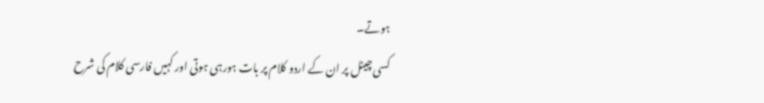ہوتے۔
کسی چینل پر ان کے اردو کلام پر بات ہورہی ہوتی اور کہیں فارسی کلام کی شرح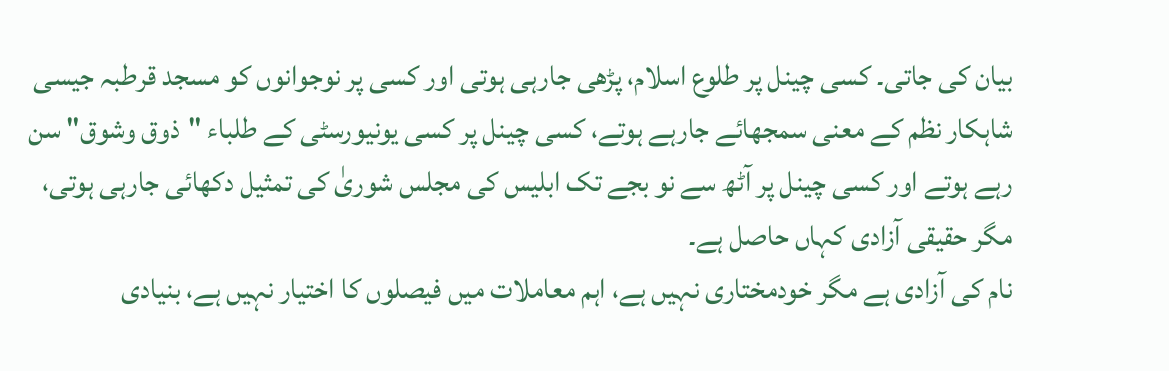بیان کی جاتی۔ کسی چینل پر طلوع اسلام، پڑھی جارہی ہوتی اور کسی پر نوجوانوں کو مسجد قرطبہ جیسی شاہکار نظم کے معنی سمجھائے جارہے ہوتے، کسی چینل پر کسی یونیورسٹی کے طلباء "ذوق وشوق" سن رہے ہوتے اور کسی چینل پر آٹھ سے نو بجے تک ابلیس کی مجلس شوریٰ کی تمثیل دکھائی جارہی ہوتی، مگر حقیقی آزادی کہاں حاصل ہے۔
نام کی آزادی ہے مگر خودمختاری نہیں ہے، اہم معاملات میں فیصلوں کا اختیار نہیں ہے، بنیادی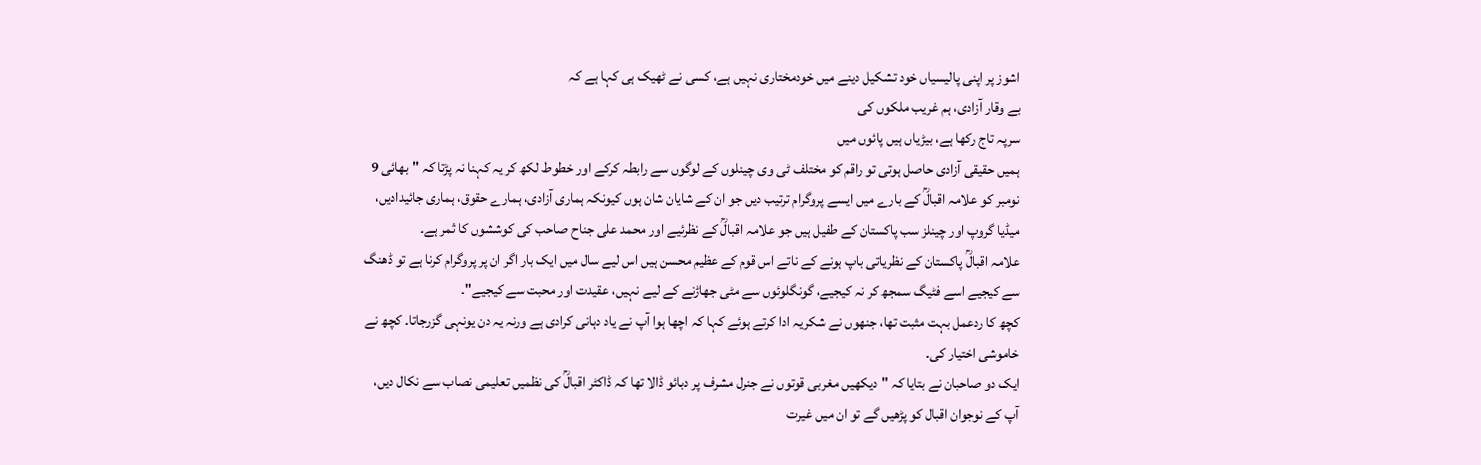اشوز پر اپنی پالیسیاں خود تشکیل دینے میں خودمختاری نہیں ہے، کسی نے ٹھیک ہی کہا ہے کہ
بے وقار آزادی، ہم غریب ملکوں کی
سرپہ تاج رکھا ہے، بیڑیاں ہیں پائوں میں
ہمیں حقیقی آزادی حاصل ہوتی تو راقم کو مختلف ٹی وی چینلوں کے لوگوں سے رابطہ کرکے اور خطوط لکھ کر یہ کہنا نہ پڑتا کہ "بھائی 9 نومبر کو علامہ اقبالؒ کے بارے میں ایسے پروگرام ترتیب دیں جو ان کے شایان شان ہوں کیونکہ ہماری آزادی، ہمارے حقوق، ہماری جائیدادیں، میڈیا گروپ اور چینلز سب پاکستان کے طفیل ہیں جو علامہ اقبالؒ کے نظرئیے اور محمد علی جناح صاحب کی کوششوں کا ثمر ہے۔
علامہ اقبالؒ پاکستان کے نظریاتی باپ ہونے کے ناتے اس قوم کے عظیم محسن ہیں اس لیے سال میں ایک بار اگر ان پر پروگرام کرنا ہے تو ڈھنگ سے کیجیے اسے فٹیگ سمجھ کر نہ کیجیے، گونگلوئوں سے مٹی جھاڑنے کے لیے نہیں، عقیدت اور محبت سے کیجیے"۔
کچھ کا ردعمل بہت مثبت تھا، جنھوں نے شکریہ ادا کرتے ہوئے کہا کہ اچھا ہوا آپ نے یاد دہانی کرادی ہے ورنہ یہ دن یونہی گزرجاتا۔ کچھ نے خاموشی اختیار کی۔
ایک دو صاحبان نے بتایا کہ "دیکھیں مغربی قوتوں نے جنرل مشرف پر دبائو ڈالا تھا کہ ڈاکٹر اقبالؒ کی نظمیں تعلیمی نصاب سے نکال دیں، آپ کے نوجوان اقبال کو پڑھیں گے تو ان میں غیرت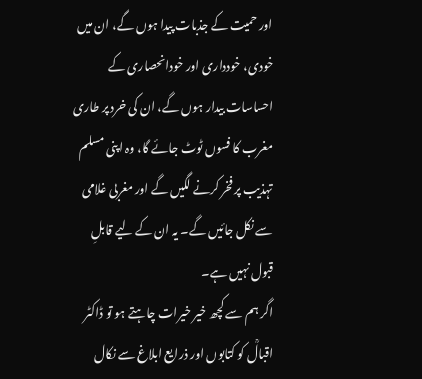اور حمیت کے جذبات پیدا ہوں گے، ان میں خودی، خودداری اور خودانحصاری کے احساسات بیدار ہوں گے، ان کی خرد پر طاری مغرب کا فسوں ٹوٹ جائے گا، وہ اپنی مسلم تہذیب پر فخر کرنے لگیں گے اور مغربی غلامی سے نکل جائیں گے۔ یہ ان کے لیے قابلِ قبول نہیں ہے۔
اگر ہم سے کچھ خیر خیرات چاہتے ہو تو ڈاکٹر اقبالؒ کو کتابوں اور ذرایع ابلاغ سے نکال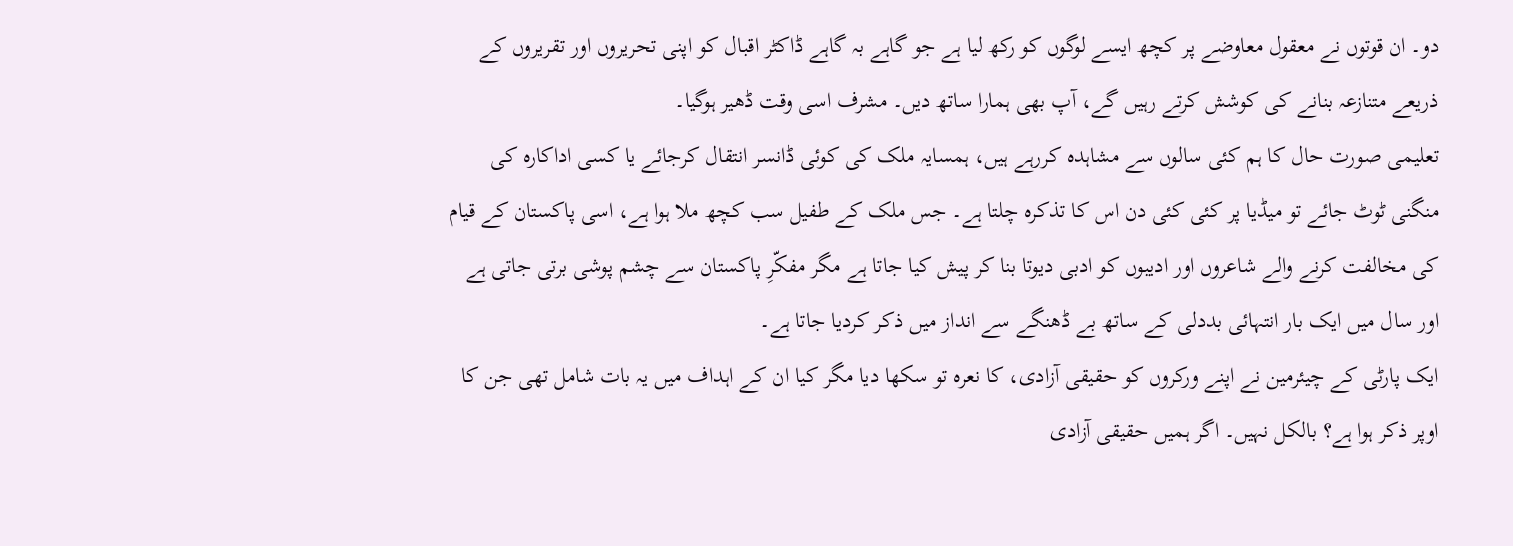دو۔ ان قوتوں نے معقول معاوضے پر کچھ ایسے لوگوں کو رکھ لیا ہے جو گاہے بہ گاہے ڈاکٹر اقبال کو اپنی تحریروں اور تقریروں کے ذریعے متنازعہ بنانے کی کوشش کرتے رہیں گے، آپ بھی ہمارا ساتھ دیں۔ مشرف اسی وقت ڈھیر ہوگیا۔
تعلیمی صورت حال کا ہم کئی سالوں سے مشاہدہ کررہے ہیں، ہمسایہ ملک کی کوئی ڈانسر انتقال کرجائے یا کسی اداکارہ کی منگنی ٹوٹ جائے تو میڈیا پر کئی کئی دن اس کا تذکرہ چلتا ہے۔ جس ملک کے طفیل سب کچھ ملا ہوا ہے، اسی پاکستان کے قیام کی مخالفت کرنے والے شاعروں اور ادیبوں کو ادبی دیوتا بنا کر پیش کیا جاتا ہے مگر مفکّرِ پاکستان سے چشم پوشی برتی جاتی ہے اور سال میں ایک بار انتہائی بددلی کے ساتھ بے ڈھنگے سے انداز میں ذکر کردیا جاتا ہے۔
ایک پارٹی کے چیئرمین نے اپنے ورکروں کو حقیقی آزادی، کا نعرہ تو سکھا دیا مگر کیا ان کے اہداف میں یہ بات شامل تھی جن کا اوپر ذکر ہوا ہے؟ بالکل نہیں۔ اگر ہمیں حقیقی آزادی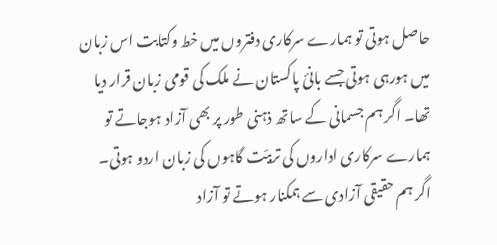حاصل ہوتی تو ہمارے سرکاری دفتروں میں خط وکتابت اس زبان میں ہورہی ہوتی جسے بانیٔ پاکستان نے ملک کی قومی زبان قرار دیا تھا۔ اگر ہم جسمانی کے ساتھ ذہنی طور پر بھی آزاد ہوجاتے تو ہمارے سرکاری اداروں کی تربیّت گاہوں کی زبان اردو ہوتی۔
اگر ہم حقیقی آزادی سے ہمکنار ہوتے تو آزاد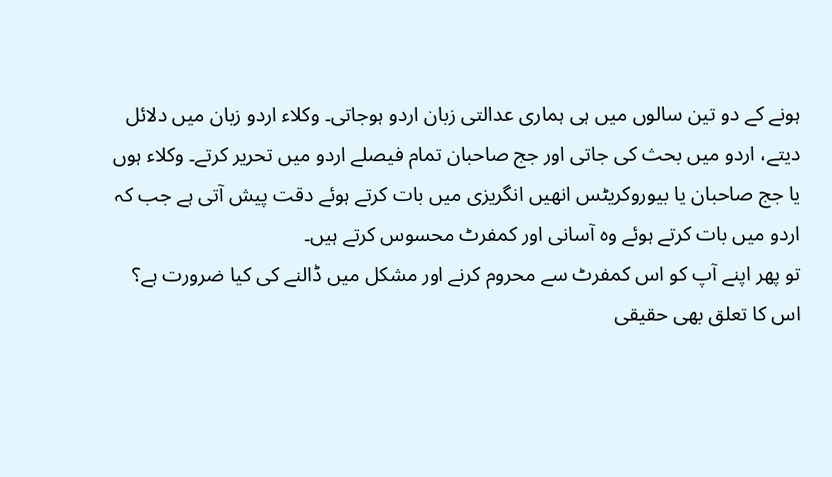ہونے کے دو تین سالوں میں ہی ہماری عدالتی زبان اردو ہوجاتی۔ وکلاء اردو زبان میں دلائل دیتے، اردو میں بحث کی جاتی اور جج صاحبان تمام فیصلے اردو میں تحریر کرتے۔ وکلاء ہوں یا جج صاحبان یا بیوروکریٹس انھیں انگریزی میں بات کرتے ہوئے دقت پیش آتی ہے جب کہ اردو میں بات کرتے ہوئے وہ آسانی اور کمفرٹ محسوس کرتے ہیں۔
تو پھر اپنے آپ کو اس کمفرٹ سے محروم کرنے اور مشکل میں ڈالنے کی کیا ضرورت ہے؟ اس کا تعلق بھی حقیقی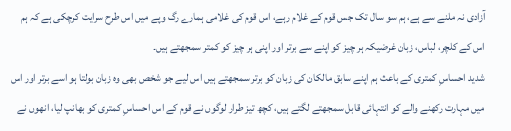آزادی نہ ملنے سے ہے، ہم سو سال تک جس قوم کے غلام رہے، اس قوم کی غلامی ہمارے رگ وپے میں اس طرح سرایت کرچکی ہے کہ ہم اس کے کلچر، لباس، زبان غرضیکہ ہر چیز کو اپنے سے برتر اور اپنی ہر چیز کو کمتر سمجھتے ہیں۔
شدید احساسِ کمتری کے باعث ہم اپنے سابق مالکان کی زبان کو برتر سمجھتے ہیں اس لیے جو شخص بھی وہ زبان بولتا ہو اسے برتر اور اس میں مہارت رکھنے والے کو انتہائی قابل سمجھتے لگتے ہیں، کچھ تیز طرار لوگوں نے قوم کے اس احساسِ کمتری کو بھانپ لیا، انھوں نے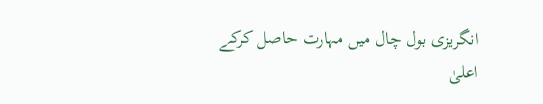انگریزی بول چال میں مہارت حاصل کرکے اعلیٰ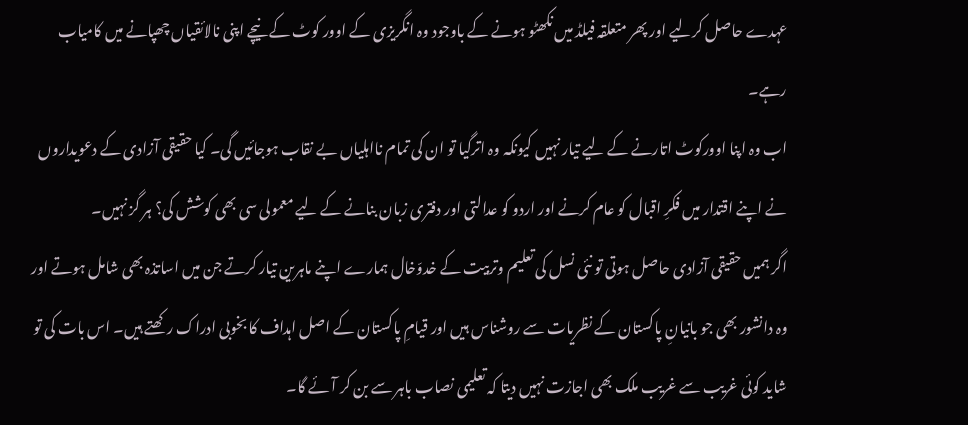عہدے حاصل کرلیے اور پھر متعلقہ فیلڈ میں نکھٹو ہونے کے باوجود وہ انگریزی کے اوور کوٹ کے نیچے اپنی نالائقیاں چھپانے میں کامیاب رہے۔
اب وہ اپنا اوورکوٹ اتارنے کے لیے تیار نہیں کیونکہ وہ اترگیا تو ان کی تمام نااہلیاں بے نقاب ہوجائیں گی۔ کیا حقیقی آزادی کے دعویداروں نے اپنے اقتدار میں فکرِ اقبال کو عام کرنے اور اردو کو عدالتی اور دفتری زبان بنانے کے لیے معمولی سی بھی کوشش کی؟ ہر گز نہیں۔
اگر ہمیں حقیقی آزادی حاصل ہوتی تو نئی نسل کی تعلیم وتربیت کے خدوّخال ہمارے اپنے ماہرین تیار کرتے جن میں اساتذہ بھی شامل ہوتے اور وہ دانشور بھی جو بانیانِ پاکستان کے نظریات سے روشناس ہیں اور قیامِ پاکستان کے اصل اہداف کا بخوبی ادراک رکھتے ہیں۔ اس بات کی تو شاید کوئی غریب سے غریب ملک بھی اجازت نہیں دیتا کہ تعلیمی نصاب باہر سے بن کر آئے گا۔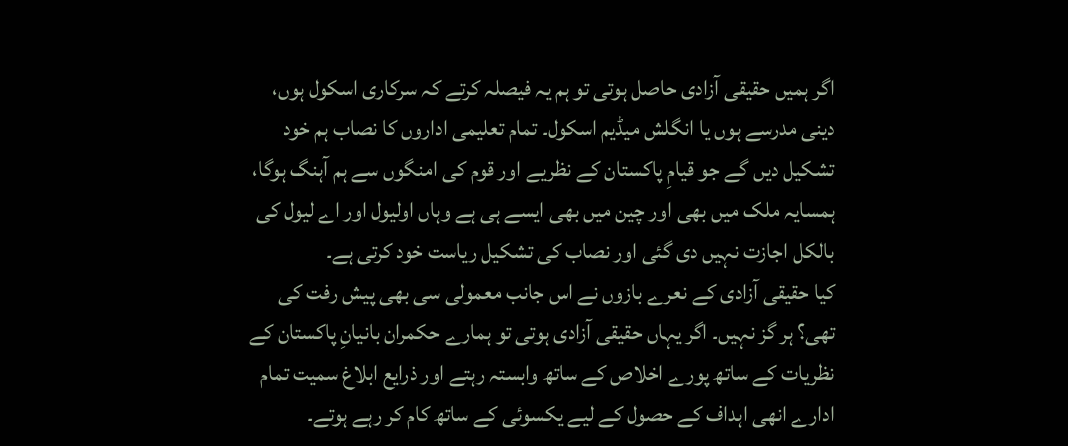اگر ہمیں حقیقی آزادی حاصل ہوتی تو ہم یہ فیصلہ کرتے کہ سرکاری اسکول ہوں، دینی مدرسے ہوں یا انگلش میڈیم اسکول۔ تمام تعلیمی اداروں کا نصاب ہم خود تشکیل دیں گے جو قیامِ پاکستان کے نظریے اور قوم کی امنگوں سے ہم آہنگ ہوگا، ہمسایہ ملک میں بھی اور چین میں بھی ایسے ہی ہے وہاں اولیول اور اے لیول کی بالکل اجازت نہیں دی گئی اور نصاب کی تشکیل ریاست خود کرتی ہے۔
کیا حقیقی آزادی کے نعرے بازوں نے اس جانب معمولی سی بھی پیش رفت کی تھی؟ ہر گز نہیں۔ اگر یہاں حقیقی آزادی ہوتی تو ہمارے حکمران بانیانِ پاکستان کے نظریات کے ساتھ پورے اخلاص کے ساتھ وابستہ رہتے اور ذرایع ابلاغ سمیت تمام ادارے انھی اہداف کے حصول کے لیے یکسوئی کے ساتھ کام کر رہے ہوتے۔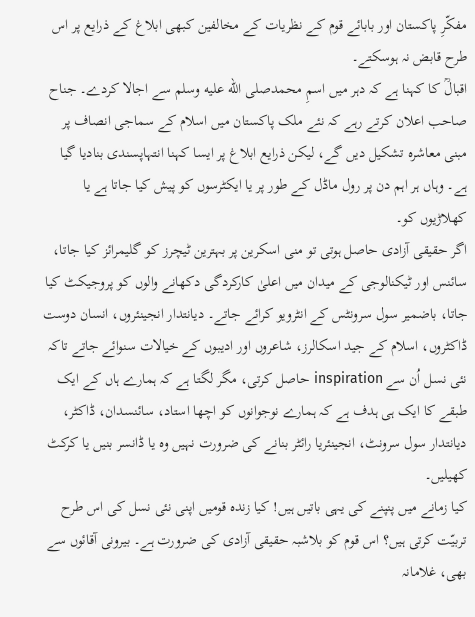مفکّرِ پاکستان اور بابائے قوم کے نظریات کے مخالفین کبھی ابلاغ کے ذرایع پر اس طرح قابض نہ ہوسکتے۔
اقبالؒ کا کہنا ہے کہ دہر میں اسمِ محمدصلى الله عليه وسلم سے اجالا کردے۔ جناح صاحب اعلان کرتے رہے کہ نئے ملک پاکستان میں اسلام کے سماجی انصاف پر مبنی معاشرہ تشکیل دیں گے، لیکن ذرایع ابلاغ پر ایسا کہنا انتہاپسندی بنادیا گیا ہے۔ وہاں ہر اہم دن پر رول ماڈل کے طور پر یا ایکٹرسوں کو پیش کیا جاتا ہے یا کھلاڑیوں کو۔
اگر حقیقی آزادی حاصل ہوتی تو منی اسکرین پر بہترین ٹیچرز کو گلیمرائز کیا جاتا، سائنس اور ٹیکنالوجی کے میدان میں اعلیٰ کارکردگی دکھانے والوں کو پروجیکٹ کیا جاتا، باضمیر سول سرونٹس کے انٹرویو کرائے جاتے۔ دیانتدار انجینئروں، انسان دوست ڈاکٹروں، اسلام کے جید اسکالرز، شاعروں اور ادیبوں کے خیالات سنوائے جاتے تاکہ نئی نسل اُن سے inspiration حاصل کرتی، مگر لگتا ہے کہ ہمارے ہاں کے ایک طبقے کا ایک ہی ہدف ہے کہ ہمارے نوجوانوں کو اچھا استاد، سائنسدان، ڈاکٹر، دیانتدار سول سرونٹ، انجینئریا رائٹر بنانے کی ضرورت نہیں وہ یا ڈانسر بنیں یا کرکٹ کھیلیں۔
کیا زمانے میں پنپنے کی یہی باتیں ہیں! کیا زندہ قومیں اپنی نئی نسل کی اس طرح تربیّت کرتی ہیں؟ اس قوم کو بلاشبہ حقیقی آزادی کی ضرورت ہے۔ بیرونی آقائوں سے بھی، غلامانہ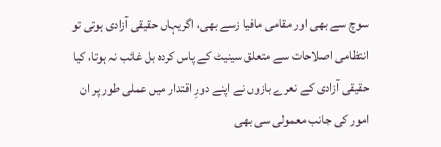سوچ سے بھی اور مقامی مافیا زسے بھی، اگریہاں حقیقی آزادی ہوتی تو انتظامی اصلاحات سے متعلق سینیٹ کے پاس کردہ بل غائب نہ ہوتا، کیا حقیقی آزادی کے نعرے بازوں نے اپنے دورِ اقتدار میں عملی طور پر ان امور کی جانب معمولی سی بھی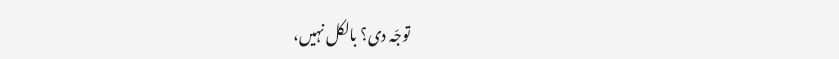توجّہ دی؟ بالکل نہیں،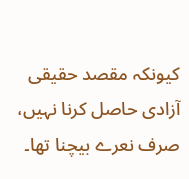کیونکہ مقصد حقیقی آزادی حاصل کرنا نہیں، صرف نعرے بیچنا تھا۔